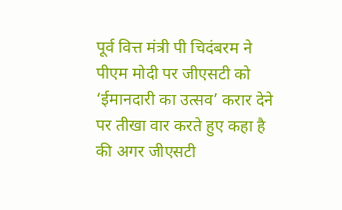पूर्व वित्त मंत्री पी चिदंबरम ने पीएम मोदी पर जीएसटी को ‘ईमानदारी का उत्सव’ करार देने पर तीखा वार करते हुए कहा है की अगर जीएसटी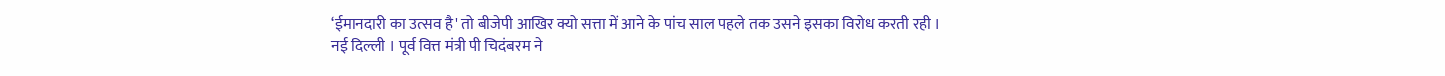‘ईमानदारी का उत्सव है' तो बीजेपी आखिर क्यो सत्ता में आने के पांच साल पहले तक उसने इसका विरोध करती रही ।
नई दिल्ली । पूर्व वित्त मंत्री पी चिदंबरम ने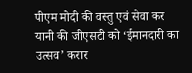पीएम मोदी की वस्तु एवं सेवा कर यानी की जीएसटी को ‘ईमानदारी का उत्सव’ करार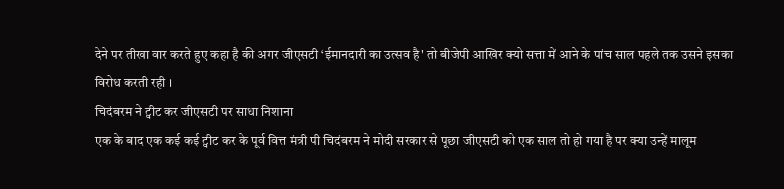देने पर तीखा वार करते हुए कहा है की अगर जीएसटी ‘ईमानदारी का उत्सव है' तो बीजेपी आखिर क्यो सत्ता में आने के पांच साल पहले तक उसने इसका विरोध करती रही ।
चिदंबरम ने ट्वीट कर जीएसटी पर साधा निशाना
एक के बाद एक कई कई ट्वीट कर के पूर्व वित्त मंत्री पी चिदंबरम ने मोदी सरकार से पूछा जीएसटी को एक साल तो हो गया है पर क्या उन्हें मालूम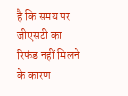है कि समय पर जीएसटी का रिफंड नहीं मिलने के कारण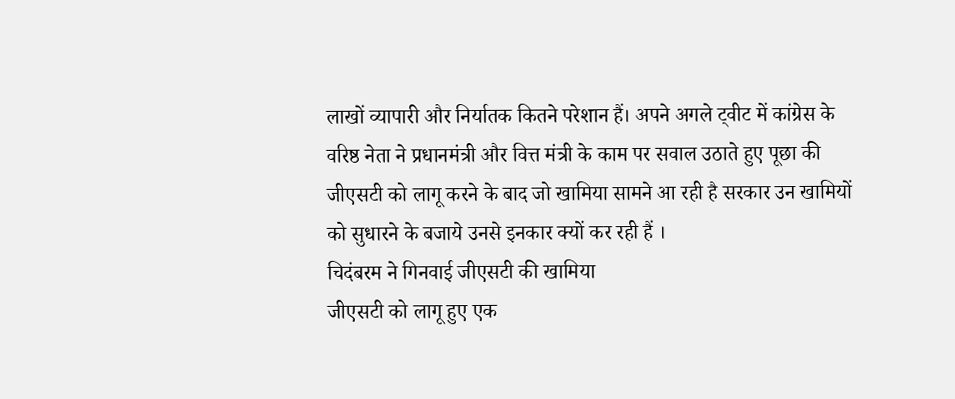लाखों व्यापारी और निर्यातक कितने परेशान हैं। अपने अगले ट्वीट में कांग्रेस के वरिष्ठ नेता ने प्रधानमंत्री और वित्त मंत्री के काम पर सवाल उठाते हुए पूछा की जीएसटी को लागू करने के बाद जो खामिया सामने आ रही है सरकार उन खामियों को सुधारने के बजाये उनसे इनकार क्यों कर रही हैं ।
चिदंबरम ने गिनवाई जीएसटी की खामिया
जीएसटी को लागू हुए एक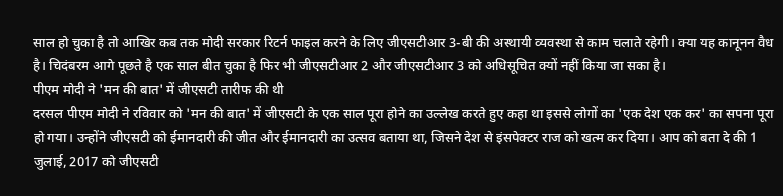साल हो चुका है तो आखिर कब तक मोदी सरकार रिटर्न फाइल करने के लिए जीएसटीआर 3-बी की अस्थायी व्यवस्था से काम चलाते रहेगी। क्या यह कानूनन वैध है। चिदंबरम आगे पूछते है एक साल बीत चुका है फिर भी जीएसटीआर 2 और जीएसटीआर 3 को अधिसूचित क्यों नहीं किया जा सका है।
पीएम मोदी ने 'मन की बात' में जीएसटी तारीफ की थी
दरसल पीएम मोदी ने रविवार को 'मन की बात' में जीएसटी के एक साल पूरा होने का उल्लेख करते हुए कहा था इससे लोगों का 'एक देश एक कर' का सपना पूरा हो गया। उन्होंने जीएसटी को ईमानदारी की जीत और ईमानदारी का उत्सव बताया था, जिसने देश से इंसपेक्टर राज को खत्म कर दिया। आप को बता दे की 1 जुलाई, 2017 को जीएसटी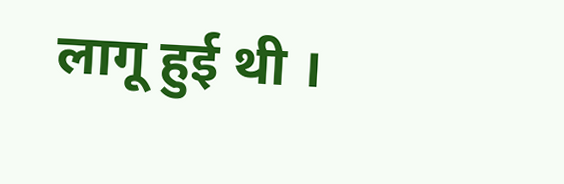लागू हुई थी ।